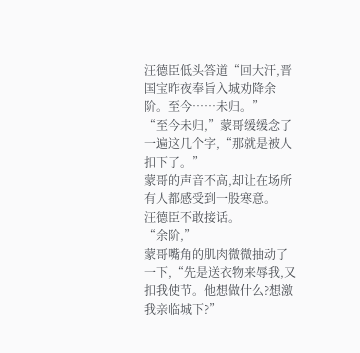汪德臣低头答道“回大汗,晋国宝昨夜奉旨入城劝降余阶。至今……未归。”
“至今未归,”蒙哥缓缓念了一遍这几个字,“那就是被人扣下了。”
蒙哥的声音不高,却让在场所有人都感受到一股寒意。
汪德臣不敢接话。
“余阶,”
蒙哥嘴角的肌肉微微抽动了一下,“先是送衣物来辱我,又扣我使节。他想做什么?想激我亲临城下?”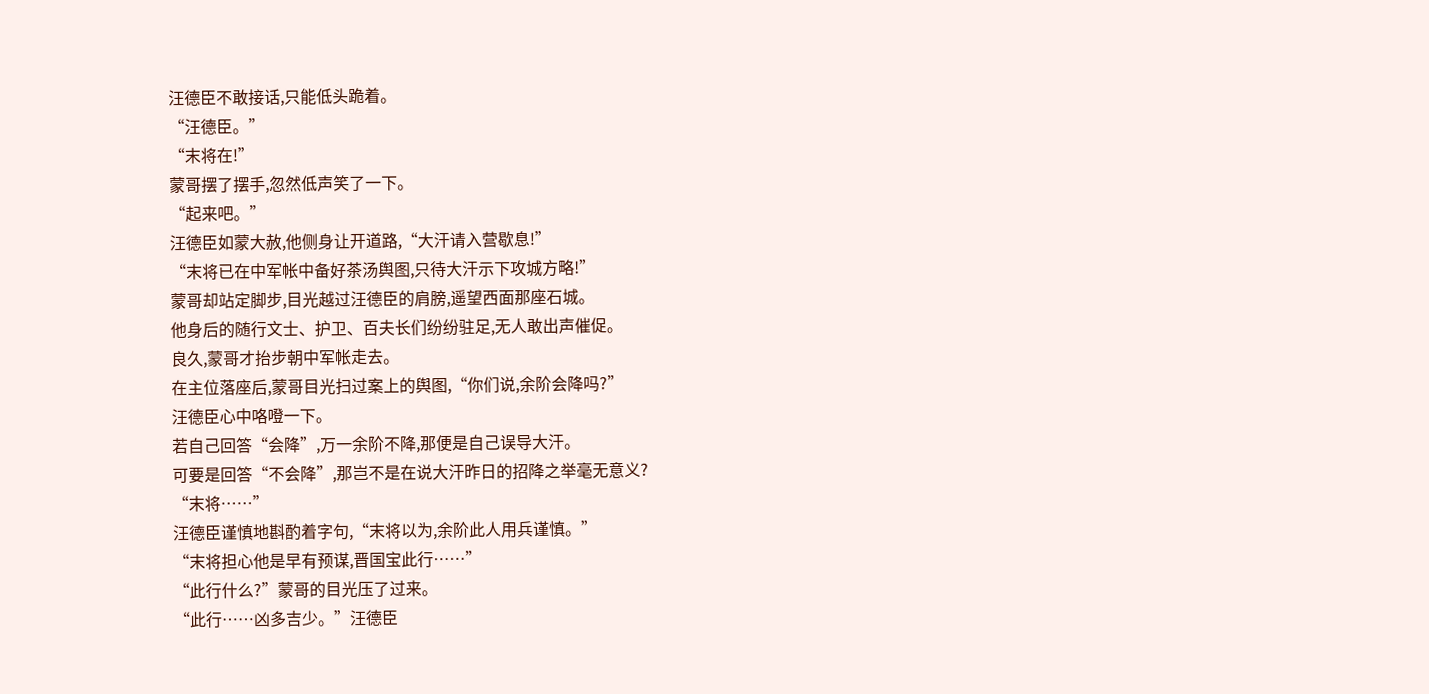汪德臣不敢接话,只能低头跪着。
“汪德臣。”
“末将在!”
蒙哥摆了摆手,忽然低声笑了一下。
“起来吧。”
汪德臣如蒙大赦,他侧身让开道路,“大汗请入营歇息!”
“末将已在中军帐中备好茶汤舆图,只待大汗示下攻城方略!”
蒙哥却站定脚步,目光越过汪德臣的肩膀,遥望西面那座石城。
他身后的随行文士、护卫、百夫长们纷纷驻足,无人敢出声催促。
良久,蒙哥才抬步朝中军帐走去。
在主位落座后,蒙哥目光扫过案上的舆图,“你们说,余阶会降吗?”
汪德臣心中咯噔一下。
若自己回答“会降”,万一余阶不降,那便是自己误导大汗。
可要是回答“不会降”,那岂不是在说大汗昨日的招降之举毫无意义?
“末将……”
汪德臣谨慎地斟酌着字句,“末将以为,余阶此人用兵谨慎。”
“末将担心他是早有预谋,晋国宝此行……”
“此行什么?”蒙哥的目光压了过来。
“此行……凶多吉少。”汪德臣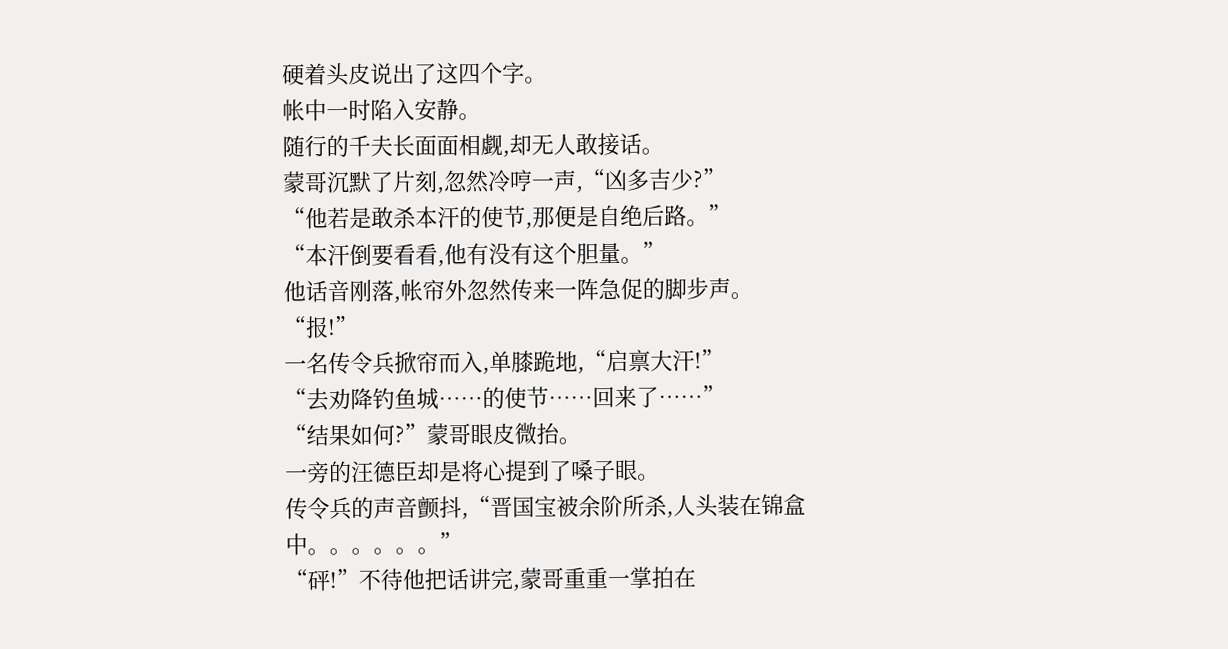硬着头皮说出了这四个字。
帐中一时陷入安静。
随行的千夫长面面相觑,却无人敢接话。
蒙哥沉默了片刻,忽然冷哼一声,“凶多吉少?”
“他若是敢杀本汗的使节,那便是自绝后路。”
“本汗倒要看看,他有没有这个胆量。”
他话音刚落,帐帘外忽然传来一阵急促的脚步声。
“报!”
一名传令兵掀帘而入,单膝跪地,“启禀大汗!”
“去劝降钓鱼城……的使节……回来了……”
“结果如何?”蒙哥眼皮微抬。
一旁的汪德臣却是将心提到了嗓子眼。
传令兵的声音颤抖,“晋国宝被余阶所杀,人头装在锦盒中。。。。。。”
“砰!”不待他把话讲完,蒙哥重重一掌拍在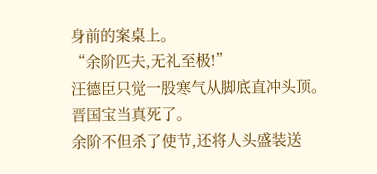身前的案桌上。
“余阶匹夫,无礼至极!”
汪德臣只觉一股寒气从脚底直冲头顶。
晋国宝当真死了。
余阶不但杀了使节,还将人头盛装送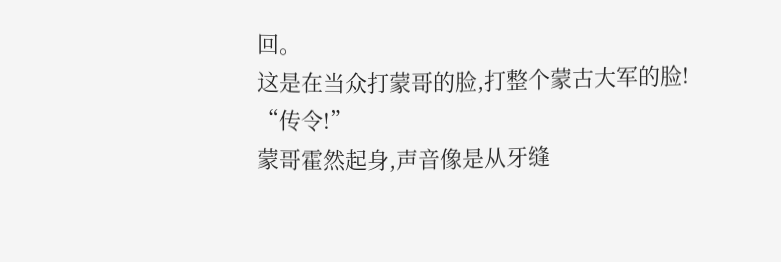回。
这是在当众打蒙哥的脸,打整个蒙古大军的脸!
“传令!”
蒙哥霍然起身,声音像是从牙缝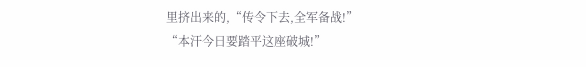里挤出来的,“传令下去,全军备战!”
“本汗今日要踏平这座破城!”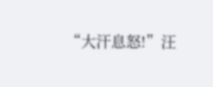“大汗息怒!”汪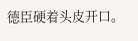德臣硬着头皮开口。